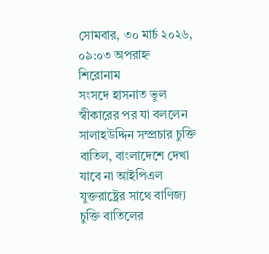সোমবার, ৩০ মার্চ ২০২৬, ০৯:০৩ অপরাহ্ন
শিরোনাম
সংসদে হাসনাত ভুল স্বীকারের পর যা বললেন সালাহউদ্দিন সম্প্রচার চুক্তি বাতিল, বাংলাদেশে দেখা যাবে না আইপিএল যুক্তরাষ্ট্রের সাথে বাণিজ্য চুক্তি বাতিলের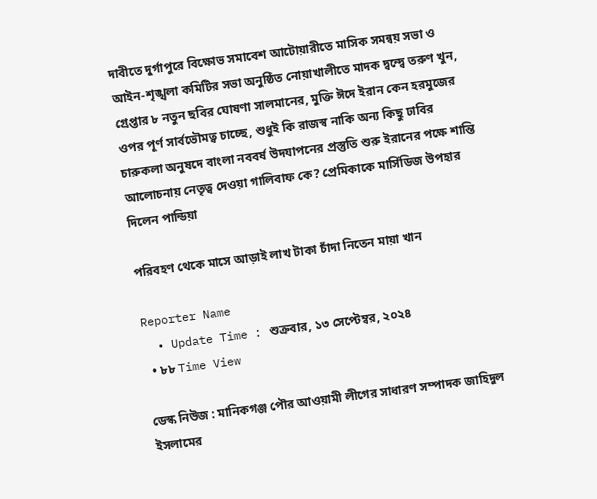দাবীতে দুর্গাপুরে বিক্ষোভ সমাবেশ আটোয়ারীতে মাসিক সমন্বয় সভা ও আইন-শৃঙ্খলা কমিটির সভা অনুষ্ঠিত নোয়াখালীতে মাদক দ্বন্দ্বে তরুণ খুন, গ্রেপ্তার ৮ নতুন ছবির ঘোষণা সালমানের, মুক্তি ঈদে ইরান কেন হরমুজের ওপর পূর্ণ সার্বভৌমত্ব চাচ্ছে, শুধুই কি রাজস্ব নাকি অন্য কিছু ঢাবির চারুকলা অনুষদে বাংলা নববর্ষ উদযাপনের প্রস্তুতি শুরু ইরানের পক্ষে শান্তি আলোচনায় নেতৃত্ব দেওয়া গালিবাফ কে? প্রেমিকাকে মার্সিডিজ উপহার দিলেন পান্ডিয়া

পরিবহণ থেকে মাসে আড়াই লাখ টাকা চাঁদা নিতেন মায়া খান

Reporter Name
  • Update Time : শুক্রবার, ১৩ সেপ্টেম্বর, ২০২৪
  • ৮৮ Time View

ডেস্ক নিউজ : মানিকগঞ্জ পৌর আওয়ামী লীগের সাধারণ সম্পাদক জাহিদুল ইসলামের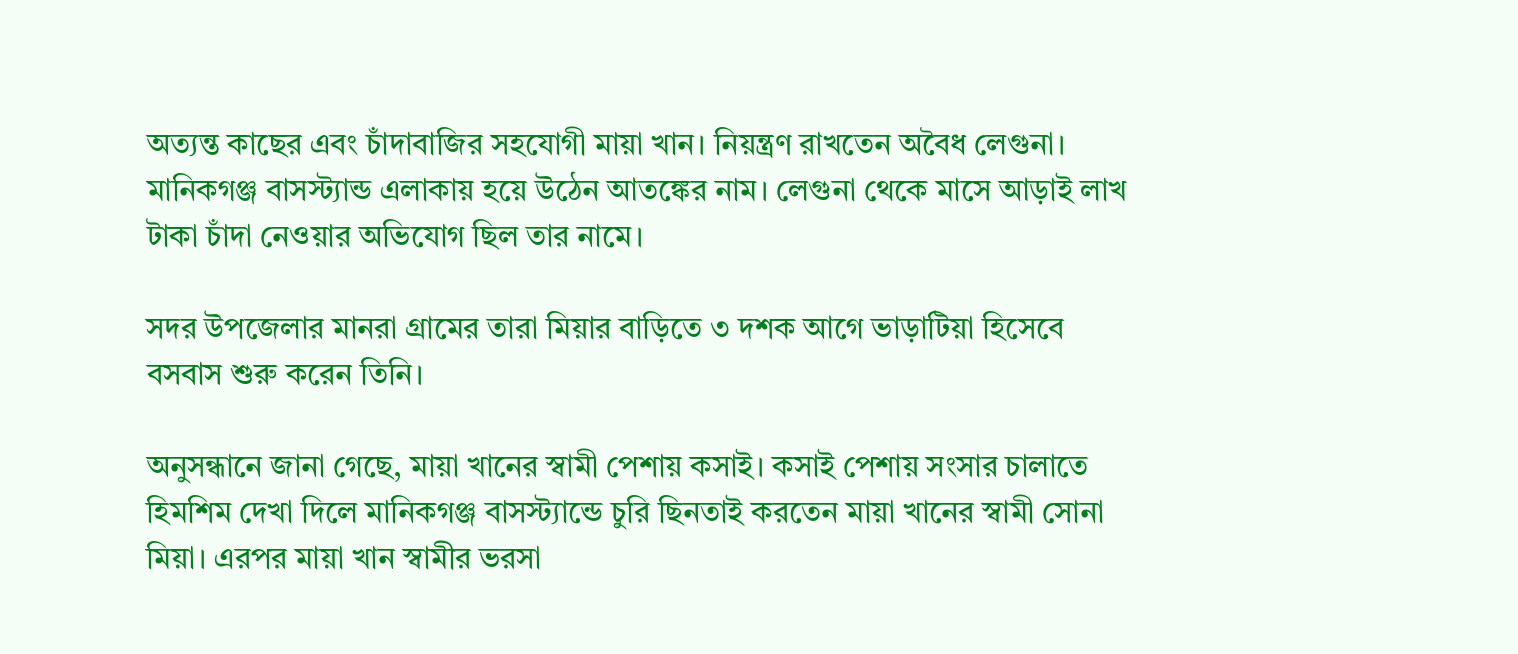অত্যন্ত কাছের এবং চাঁদাবাজির সহযোগী মায়া খান। নিয়ন্ত্রণ রাখতেন অবৈধ লেগুনা। মানিকগঞ্জ বাসস্ট্যান্ড এলাকায় হয়ে উঠেন আতঙ্কের নাম। লেগুনা থেকে মাসে আড়াই লাখ টাকা চাঁদা নেওয়ার অভিযোগ ছিল তার নামে।

সদর উপজেলার মানরা গ্রামের তারা মিয়ার বাড়িতে ৩ দশক আগে ভাড়াটিয়া হিসেবে বসবাস শুরু করেন তিনি।

অনুসন্ধানে জানা গেছে, মায়া খানের স্বামী পেশায় কসাই। কসাই পেশায় সংসার চালাতে হিমশিম দেখা দিলে মানিকগঞ্জ বাসস্ট্যান্ডে চুরি ছিনতাই করতেন মায়া খানের স্বামী সোনা মিয়া। এরপর মায়া খান স্বামীর ভরসা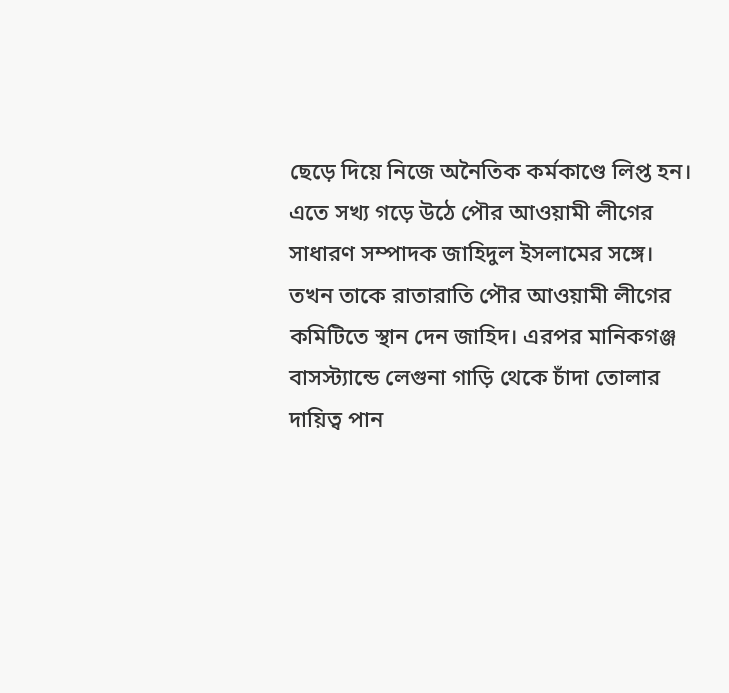ছেড়ে দিয়ে নিজে অনৈতিক কর্মকাণ্ডে লিপ্ত হন। এতে সখ্য গড়ে উঠে পৌর আওয়ামী লীগের সাধারণ সম্পাদক জাহিদুল ইসলামের সঙ্গে। তখন তাকে রাতারাতি পৌর আওয়ামী লীগের কমিটিতে স্থান দেন জাহিদ। এরপর মানিকগঞ্জ বাসস্ট্যান্ডে লেগুনা গাড়ি থেকে চাঁদা তোলার দায়িত্ব পান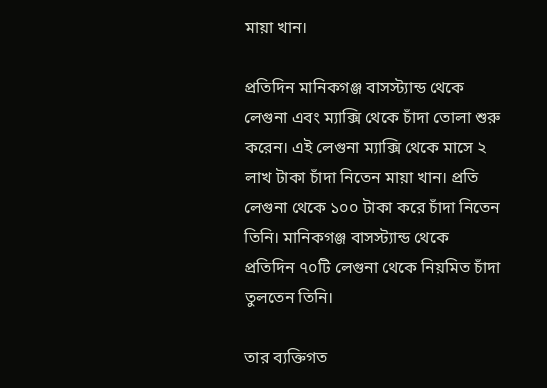মায়া খান।

প্রতিদিন মানিকগঞ্জ বাসস্ট্যান্ড থেকে লেগুনা এবং ম্যাক্সি থেকে চাঁদা তোলা শুরু করেন। এই লেগুনা ম্যাক্সি থেকে মাসে ২ লাখ টাকা চাঁদা নিতেন মায়া খান। প্রতি লেগুনা থেকে ১০০ টাকা করে চাঁদা নিতেন তিনি। মানিকগঞ্জ বাসস্ট্যান্ড থেকে প্রতিদিন ৭০টি লেগুনা থেকে নিয়মিত চাঁদা তুলতেন তিনি।

তার ব্যক্তিগত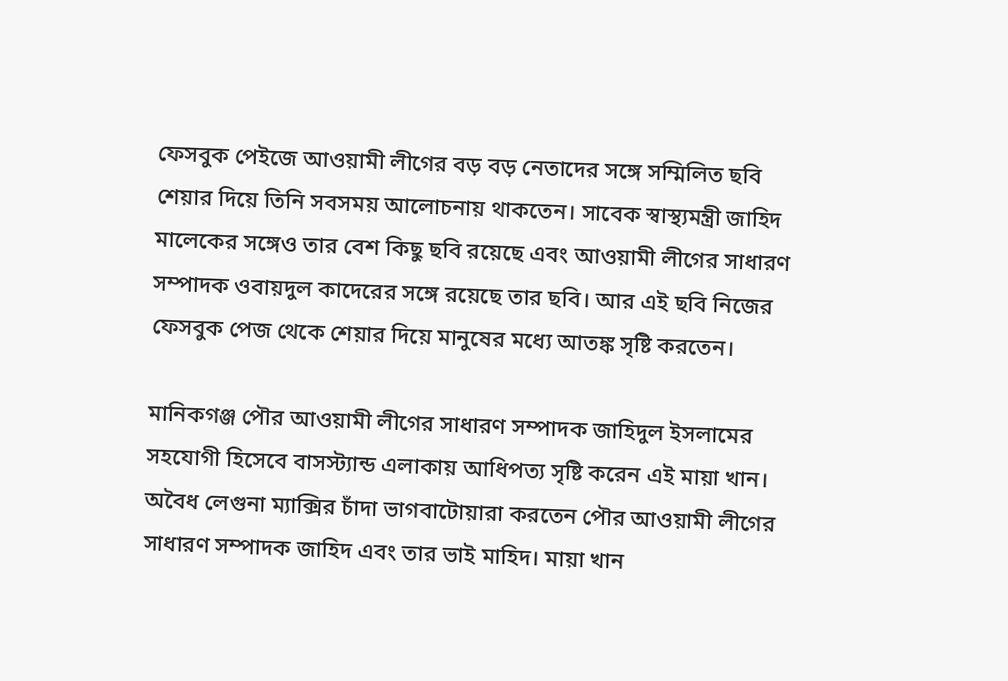ফেসবুক পেইজে আওয়ামী লীগের বড় বড় নেতাদের সঙ্গে সম্মিলিত ছবি শেয়ার দিয়ে তিনি সবসময় আলোচনায় থাকতেন। সাবেক স্বাস্থ্যমন্ত্রী জাহিদ মালেকের সঙ্গেও তার বেশ কিছু ছবি রয়েছে এবং আওয়ামী লীগের সাধারণ সম্পাদক ওবায়দুল কাদেরের সঙ্গে রয়েছে তার ছবি। আর এই ছবি নিজের ফেসবুক পেজ থেকে শেয়ার দিয়ে মানুষের মধ্যে আতঙ্ক সৃষ্টি করতেন।

মানিকগঞ্জ পৌর আওয়ামী লীগের সাধারণ সম্পাদক জাহিদুল ইসলামের সহযোগী হিসেবে বাসস্ট্যান্ড এলাকায় আধিপত্য সৃষ্টি করেন এই মায়া খান। অবৈধ লেগুনা ম্যাক্সির চাঁদা ভাগবাটোয়ারা করতেন পৌর আওয়ামী লীগের সাধারণ সম্পাদক জাহিদ এবং তার ভাই মাহিদ। মায়া খান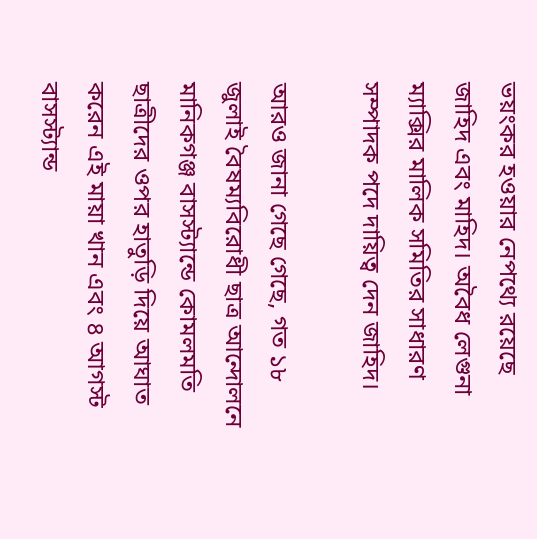ভয়ংকর হওয়ার নেপথ্যে রয়েছে জাহিদ এবং মাহিদ। অবৈধ লেগুনা ম্যাক্সির মালিক সমিতির সাধারণ সম্পাদক পদে দায়িত্ব দেন জাহিদ।

আরও জানা গেছে গেছে, গত ১৮ জুলাই বৈষম্যবিরোধী ছাত্র আন্দোলনে মানিকগঞ্জ বাসস্ট্যান্ডে কোমলমতি ছাত্রীদের ওপর হাতুড়ি দিয়ে আঘাত করেন এই মায়া খান এবং ৪ আগস্ট বাসস্ট্যান্ড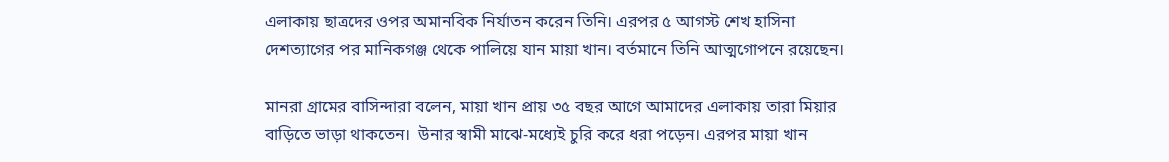এলাকায় ছাত্রদের ওপর অমানবিক নির্যাতন করেন তিনি। এরপর ৫ আগস্ট শেখ হাসিনা দেশত্যাগের পর মানিকগঞ্জ থেকে পালিয়ে যান মায়া খান। বর্তমানে তিনি আত্মগোপনে রয়েছেন।

মানরা গ্রামের বাসিন্দারা বলেন, মায়া খান প্রায় ৩৫ বছর আগে আমাদের এলাকায় তারা মিয়ার বাড়িতে ভাড়া থাকতেন।  উনার স্বামী মাঝে-মধ্যেই চুরি করে ধরা পড়েন। এরপর মায়া খান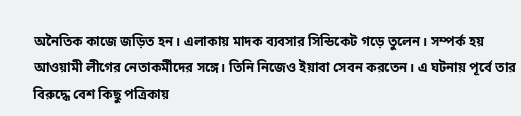অনৈতিক কাজে জড়িত হন। এলাকায় মাদক ব্যবসার সিন্ডিকেট গড়ে তুলেন। সম্পর্ক হয় আওয়ামী লীগের নেতাকর্মীদের সঙ্গে। তিনি নিজেও ইয়াবা সেবন করতেন। এ ঘটনায় পূর্বে তার বিরুদ্ধে বেশ কিছু পত্রিকায়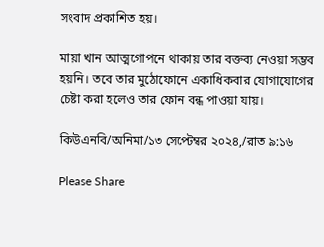সংবাদ প্রকাশিত হয়।

মায়া খান আত্মগোপনে থাকায় তার বক্তব্য নেওয়া সম্ভব হয়নি। তবে তার মুঠোফোনে একাধিকবার যোগাযোগের চেষ্টা করা হলেও তার ফোন বন্ধ পাওয়া যায়।

কিউএনবি/অনিমা/১৩ সেপ্টেম্বর ২০২৪,/রাত ৯:১৬

Please Share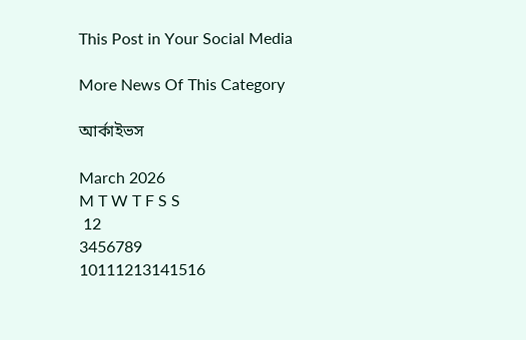This Post in Your Social Media

More News Of This Category

আর্কাইভস

March 2026
M T W T F S S
 12
3456789
10111213141516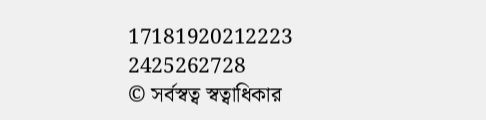17181920212223
2425262728
© সর্বস্বত্ব স্বত্বাধিকার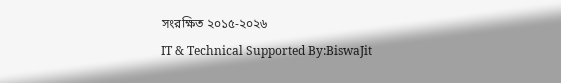সংরক্ষিত ২০১৫-২০২৬
IT & Technical Supported By:BiswaJit